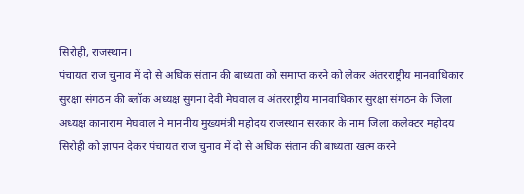सिरोही, राजस्थान।
पंचायत राज चुनाव में दो से अधिक संतान की बाध्यता को समाप्त करने को लेकर अंतरराष्ट्रीय मानवाधिकार सुरक्षा संगठन की ब्लॉक अध्यक्ष सुगना देवी मेघवाल व अंतरराष्ट्रीय मानवाधिकार सुरक्षा संगठन के जिला अध्यक्ष कानाराम मेघवाल ने माननीय मुख्यमंत्री महोदय राजस्थान सरकार के नाम जिला कलेक्टर महोदय सिरोही को ज्ञापन देकर पंचायत राज चुनाव में दो से अधिक संतान की बाध्यता खत्म करने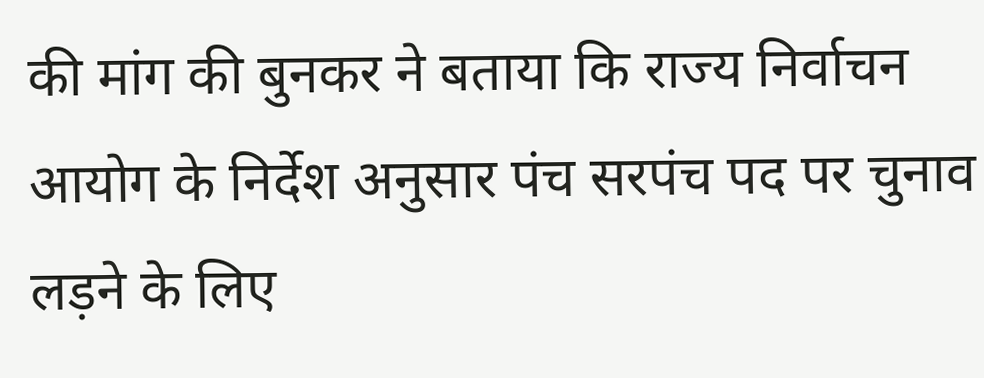की मांग की बुनकर ने बताया कि राज्य निर्वाचन आयोग के निर्देश अनुसार पंच सरपंच पद पर चुनाव लड़ने के लिए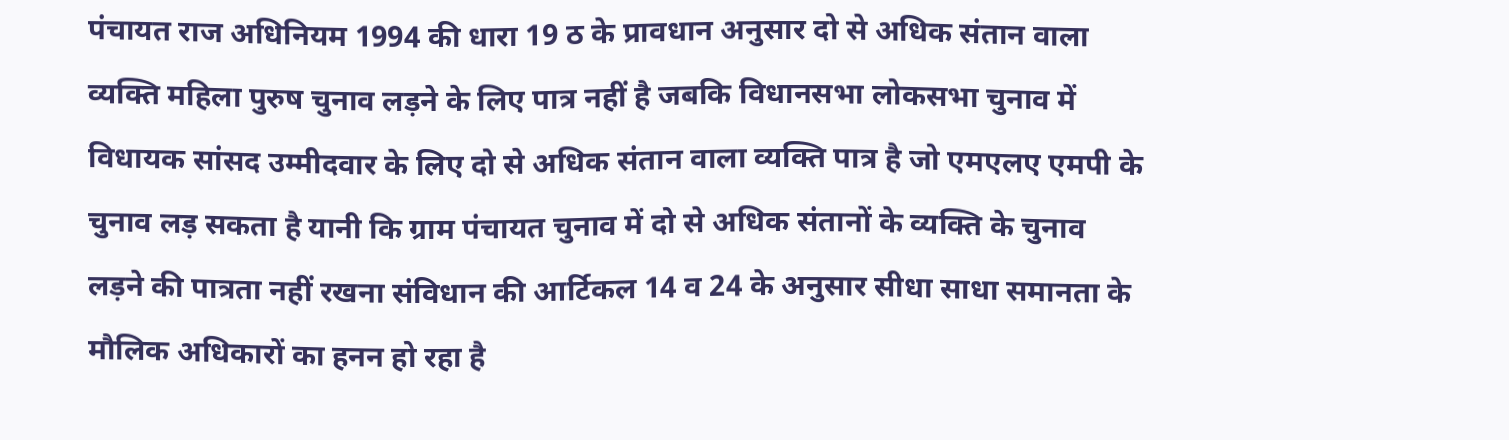पंचायत राज अधिनियम 1994 की धारा 19 ठ के प्रावधान अनुसार दो से अधिक संतान वाला व्यक्ति महिला पुरुष चुनाव लड़ने के लिए पात्र नहीं है जबकि विधानसभा लोकसभा चुनाव में विधायक सांसद उम्मीदवार के लिए दो से अधिक संतान वाला व्यक्ति पात्र है जो एमएलए एमपी के चुनाव लड़ सकता है यानी कि ग्राम पंचायत चुनाव में दो से अधिक संतानों के व्यक्ति के चुनाव लड़ने की पात्रता नहीं रखना संविधान की आर्टिकल 14 व 24 के अनुसार सीधा साधा समानता के मौलिक अधिकारों का हनन हो रहा है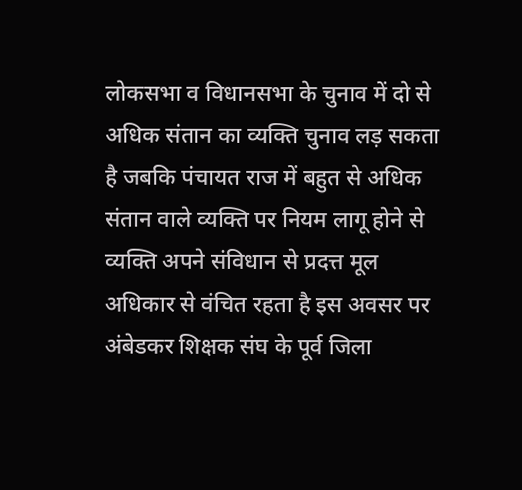लोकसभा व विधानसभा के चुनाव में दो से अधिक संतान का व्यक्ति चुनाव लड़ सकता है जबकि पंचायत राज में बहुत से अधिक संतान वाले व्यक्ति पर नियम लागू होने से व्यक्ति अपने संविधान से प्रदत्त मूल अधिकार से वंचित रहता है इस अवसर पर अंबेडकर शिक्षक संघ के पूर्व जिला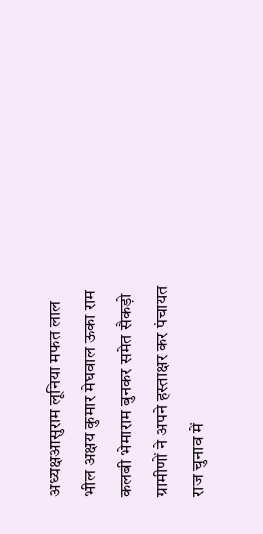अध्यक्षआसुराम लूनिया मफत लाल भील अक्षय कुमार मेघवाल ऊका राम कलबी भेमाराम बुनकर समेत सैकड़ो ग्रामीणों ने अपने हस्ताक्षर कर पंचायत राज चुनाव में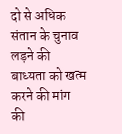दो से अधिक संतान के चुनाव लड़ने की बाध्यता को खत्म करने की मांग की